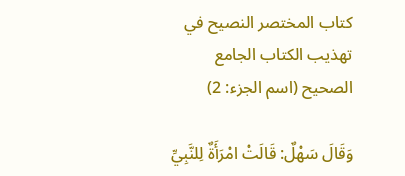كتاب المختصر النصيح في تهذيب الكتاب الجامع الصحيح (اسم الجزء: 2)

وَقَالَ سَهْلٌ: قَالَتْ امْرَأَةٌ لِلنَّبِيِّ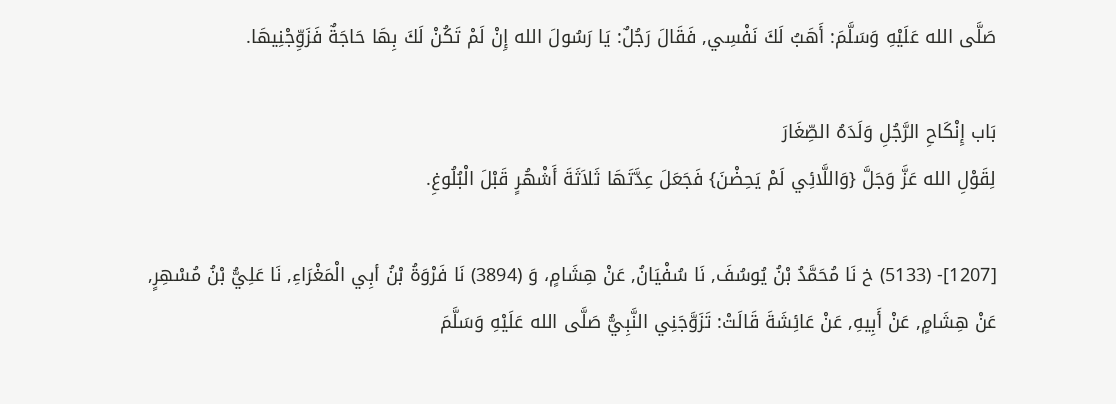صَلَّى الله عَلَيْهِ وَسَلَّمَ: أَهَبُ لَكَ نَفْسِي, فَقَالَ رَجُلٌ: يَا رَسُولَ الله إِنْ لَمْ تَكُنْ لَكَ بِهَا حَاجَةٌ فَزَوِّجْنِيهَا.

بَاب إِنْكَاحِ الرَّجُلِ وَلَدَهُ الصِّغَارَ
لِقَوْلِ الله عَزَّ وَجَلَّ {وَاللَّائِي لَمْ يَحِضْنَ} فَجَعَلَ عِدَّتَهَا ثَلاَثَةَ أَشْهُرٍ قَبْلَ الْبُلُوغِ.

[1207]- (5133) خ نَا مُحَمَّدُ بْنُ يُوسُفَ, نَا سُفْيَانُ, عَنْ هِشَامٍ، وَ (3894) نَا فَرْوَةُ بْنُ أبِي الْمَغْرَاءِ, نَا عَلِيُّ بْنُ مُسْهِرٍ, عَنْ هِشَامٍ, عَنْ أَبِيهِ, عَنْ عَائِشَةَ قَالَتْ: تَزَوَّجَنِي النَّبِيُّ صَلَّى الله عَلَيْهِ وَسَلَّمَ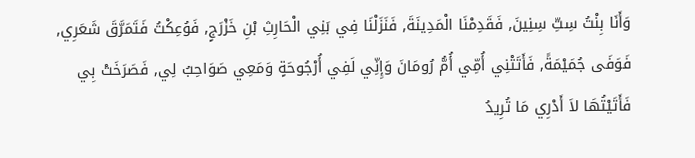وَأَنَا بِنْتُ سِتِّ سِنِينَ, فَقَدِمْنَا الْمَدِينَةَ, فَنَزَلْنَا فِي بَنِي الْحَارِثِ بْنِ خَزْرَجٍ, فَوُعِكْتُ فَتَمَرَّقَ شَعَرِي, فَوَفَى جُمَيْمَةً, فَأَتَتْنِي أُمِّي أُمُّ رُومَانَ وَإِنِّي لَفِي أُرْجُوحَةٍ وَمَعِي صَوَاحِبُ لِي, فَصَرَخَتْ بِي فَأَتَيْتُهَا لاَ أَدْرِي مَا تُرِيدُ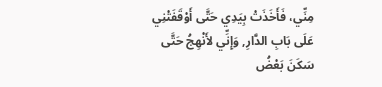مِنِّي، فَأَخَذَتْ بِيَدِي حَتَّى أَوْقَفَتْنِي عَلَى بَابِ الدَّارِ, وَإِنِّي لأَنْهِجُ حَتَّى سَكَنَ بَعْضُ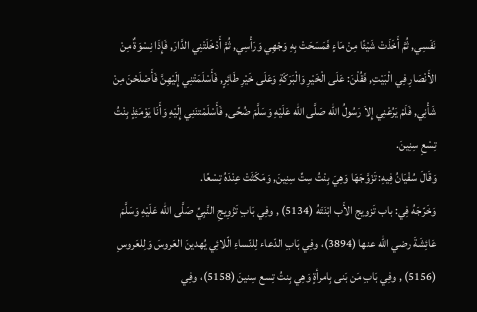نَفَسِي, ثُمَّ أَخَذَتْ شَيْئًا مِنْ مَاءٍ فَمَسَحَتْ بِهِ وَجْهِي وَرَأْسِي, ثُمَّ أَدْخَلَتْنِي الدَّارَ, فَإِذَا نِسْوَةٌ مِنْ الأَنْصَارِ فِي الْبَيْتِ, فَقُلْنَ: عَلَى الْخَيْرِ وَالْبَرَكَةِ وَعَلَى خَيْرِ طَائِرٍ, فَأَسْلَمَتْنِي إِلَيْهِنَّ فَأَصْلَحْنَ مِنْ شَأْنِي, فَلَمْ يَرُعْنِي إِلاَ رَسُولُ الله صَلَّى الله عَلَيْهِ وَسَلَّمَ ضُحًى, فَأَسْلَمْتنَنِي إِلَيْهِ وَأَنَا يَوْمَئِذٍ بِنْتُ تِسْعِ سِنِينَ.
وَقَالَ سُفْيَانُ فِيهِ: تَزَوَّجَهَا وَهِيَ بِنْتُ سِتِّ سِنِينَ, وَمَكَثَتْ عِنْدَهُ تِسْعًا.
وَخَرّجَهُ فِي: باب تَزويج الأَب ابْنَتَهُ (5134) , وفِي بَابِ تَزْوِيجِ النَّبِيِّ صَلَّى الله عَلَيْهِ وَسَلَّمَ عَائِشَةَ رضي الله عنها (3894)، وفِي بَابِ الدّعاء لِلنّساءِ الّلائِي يُهدينَ العَروسَ وَلِلعَروسِ (5156) , وفِي بَابِ مَن بَنى بِامرأةٍ وَهِي بِنتُ تِسع سِنينَ (5158)، وفِي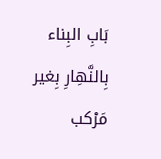بَابِ البِناء بِالنَّهِارِ بِغير مَرْكب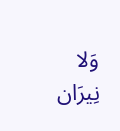وَلا نِيرَان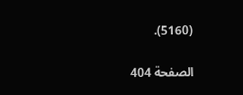(5160).

الصفحة 404